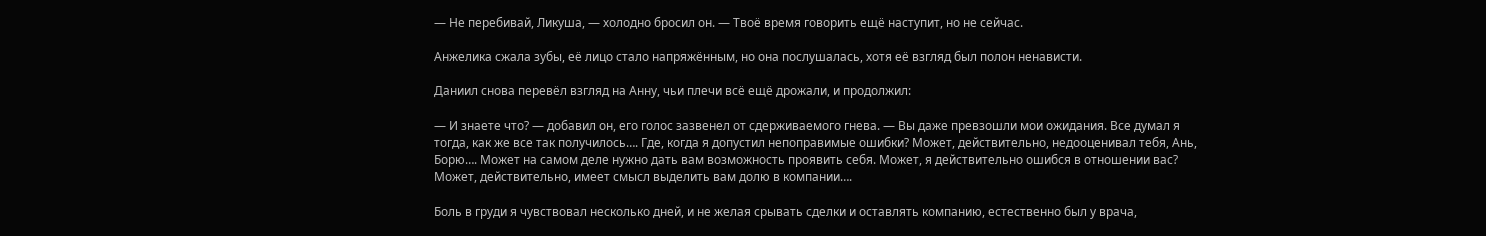— Не перебивай, Ликуша, — холодно бросил он. — Твоё время говорить ещё наступит, но не сейчас.

Анжелика сжала зубы, её лицо стало напряжённым, но она послушалась, хотя её взгляд был полон ненависти.

Даниил снова перевёл взгляд на Анну, чьи плечи всё ещё дрожали, и продолжил:

— И знаете что? — добавил он, его голос зазвенел от сдерживаемого гнева. — Вы даже превзошли мои ожидания. Все думал я тогда, как же все так получилось…. Где, когда я допустил непоправимые ошибки? Может, действительно, недооценивал тебя, Ань, Борю…. Может на самом деле нужно дать вам возможность проявить себя. Может, я действительно ошибся в отношении вас? Может, действительно, имеет смысл выделить вам долю в компании….

Боль в груди я чувствовал несколько дней, и не желая срывать сделки и оставлять компанию, естественно был у врача,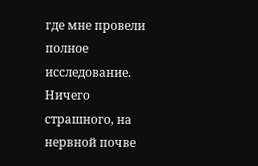где мне провели полное исследование. Ничего страшного, на нервной почве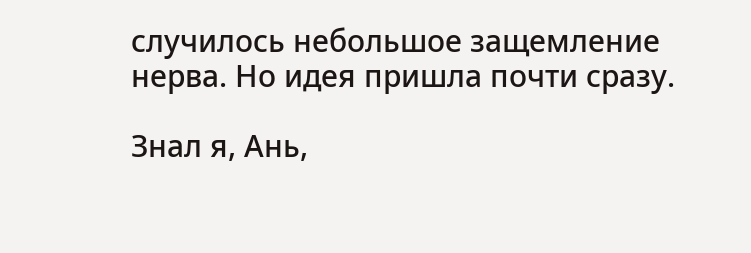случилось небольшое защемление нерва. Но идея пришла почти сразу.

Знал я, Ань,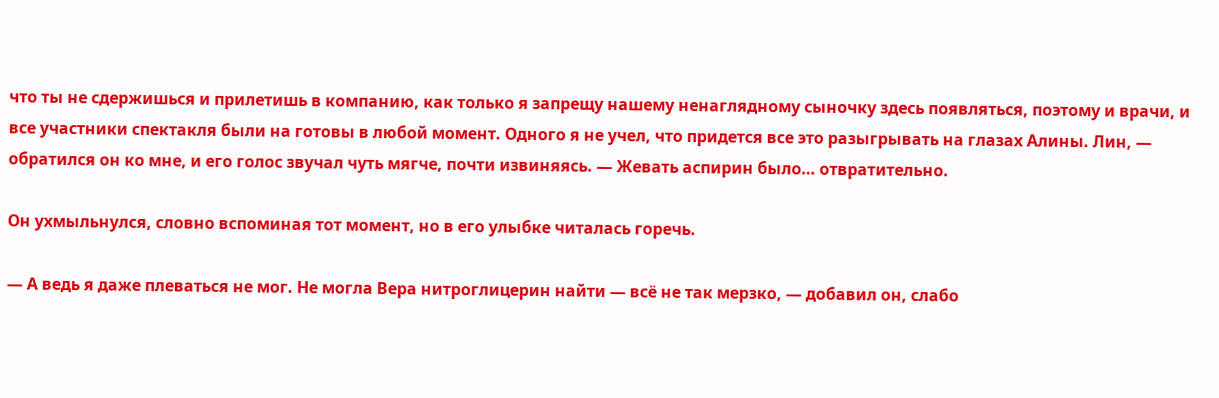что ты не сдержишься и прилетишь в компанию, как только я запрещу нашему ненаглядному сыночку здесь появляться, поэтому и врачи, и все участники спектакля были на готовы в любой момент. Одного я не учел, что придется все это разыгрывать на глазах Алины. Лин, — обратился он ко мне, и его голос звучал чуть мягче, почти извиняясь. — Жевать аспирин было… отвратительно.

Он ухмыльнулся, словно вспоминая тот момент, но в его улыбке читалась горечь.

— А ведь я даже плеваться не мог. Не могла Вера нитроглицерин найти — всё не так мерзко, — добавил он, слабо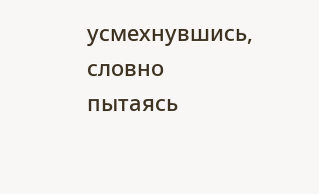усмехнувшись, словно пытаясь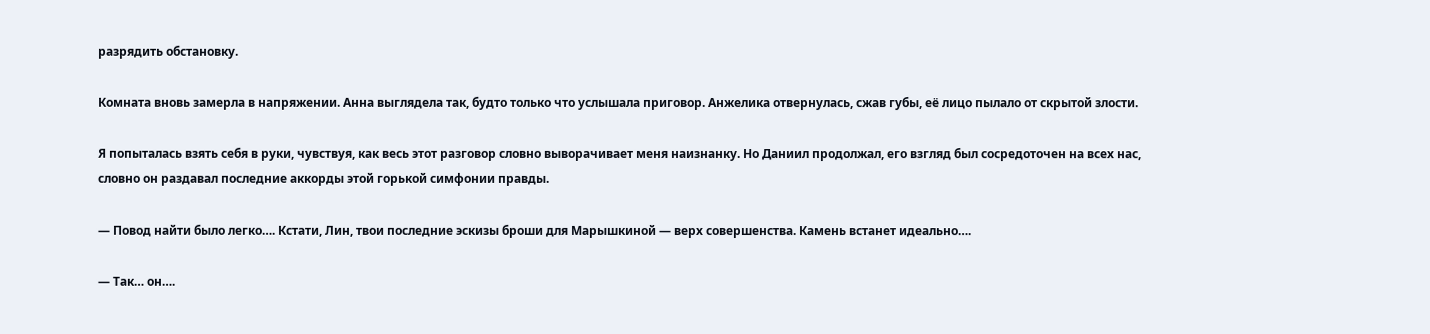разрядить обстановку.

Комната вновь замерла в напряжении. Анна выглядела так, будто только что услышала приговор. Анжелика отвернулась, сжав губы, её лицо пылало от скрытой злости.

Я попыталась взять себя в руки, чувствуя, как весь этот разговор словно выворачивает меня наизнанку. Но Даниил продолжал, его взгляд был сосредоточен на всех нас, словно он раздавал последние аккорды этой горькой симфонии правды.

— Повод найти было легко…. Кстати, Лин, твои последние эскизы броши для Марышкиной — верх совершенства. Камень встанет идеально….

— Так… он….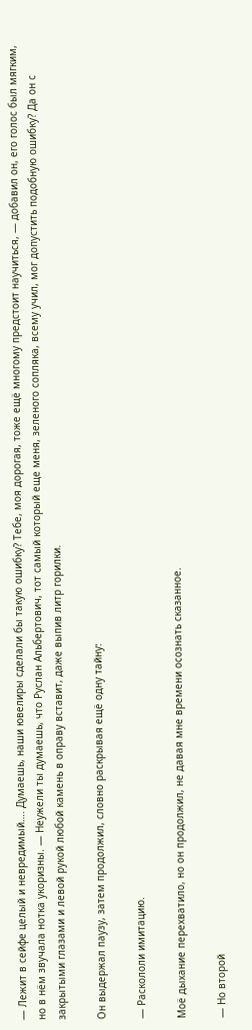— Лежит в сейфе целый и невредимый…. Думаешь, наши ювелиры сделали бы такую ошибку? Тебе, моя дорогая, тоже ещё многому предстоит научиться, — добавил он, его голос был мягким, но в нём звучала нотка укоризны. — Неужели ты думаешь, что Руслан Альбертович, тот самый который еще меня, зеленого сопляка, всему учил, мог допустить подобную ошибку? Да он с закрытыми глазами и левой рукой любой камень в оправу вставит, даже выпив литр горилки.

Он выдержал паузу, затем продолжил, словно раскрывая ещё одну тайну:

— Раскололи имитацию.

Моё дыхание перехватило, но он продолжил, не давая мне времени осознать сказанное.

— Но второй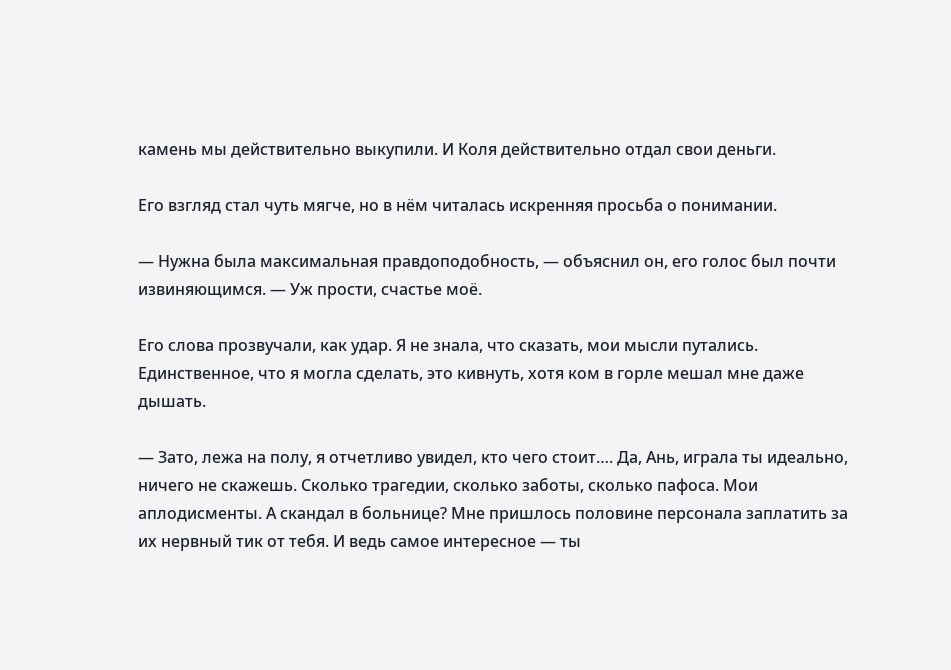камень мы действительно выкупили. И Коля действительно отдал свои деньги.

Его взгляд стал чуть мягче, но в нём читалась искренняя просьба о понимании.

— Нужна была максимальная правдоподобность, — объяснил он, его голос был почти извиняющимся. — Уж прости, счастье моё.

Его слова прозвучали, как удар. Я не знала, что сказать, мои мысли путались. Единственное, что я могла сделать, это кивнуть, хотя ком в горле мешал мне даже дышать.

— Зато, лежа на полу, я отчетливо увидел, кто чего стоит…. Да, Ань, играла ты идеально, ничего не скажешь. Сколько трагедии, сколько заботы, сколько пафоса. Мои аплодисменты. А скандал в больнице? Мне пришлось половине персонала заплатить за их нервный тик от тебя. И ведь самое интересное — ты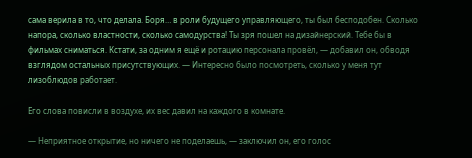сама верила в то, что делала. Боря… в роли будущего управляющего, ты был бесподобен. Сколько напора, сколько властности, сколько самодурства! Ты зря пошел на дизайнерский. Тебе бы в фильмах сниматься. Кстати, за одним я ещё и ротацию персонала провёл, — добавил он, обводя взглядом остальных присутствующих. — Интересно было посмотреть, сколько у меня тут лизоблюдов работает.

Его слова повисли в воздухе, их вес давил на каждого в комнате.

— Неприятное открытие, но ничего не поделаешь, — заключил он, его голос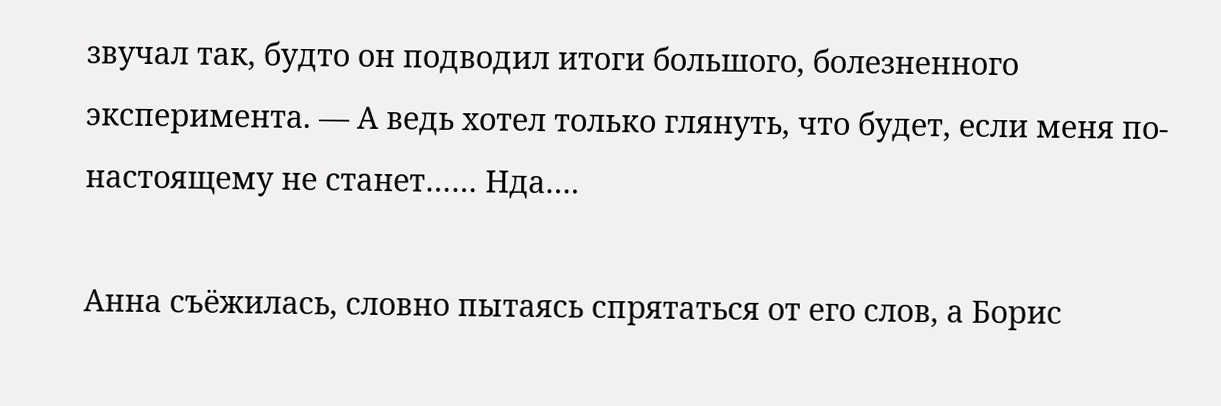звучал так, будто он подводил итоги большого, болезненного эксперимента. — А ведь хотел только глянуть, что будет, если меня по-настоящему не станет…… Нда….

Анна съёжилась, словно пытаясь спрятаться от его слов, а Борис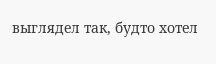выглядел так, будто хотел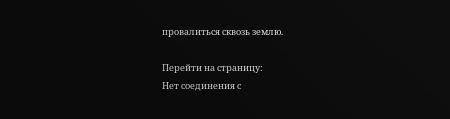провалиться сквозь землю.

Перейти на страницу:
Нет соединения с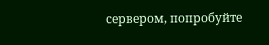сервером, попробуйте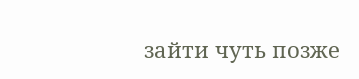зайти чуть позже